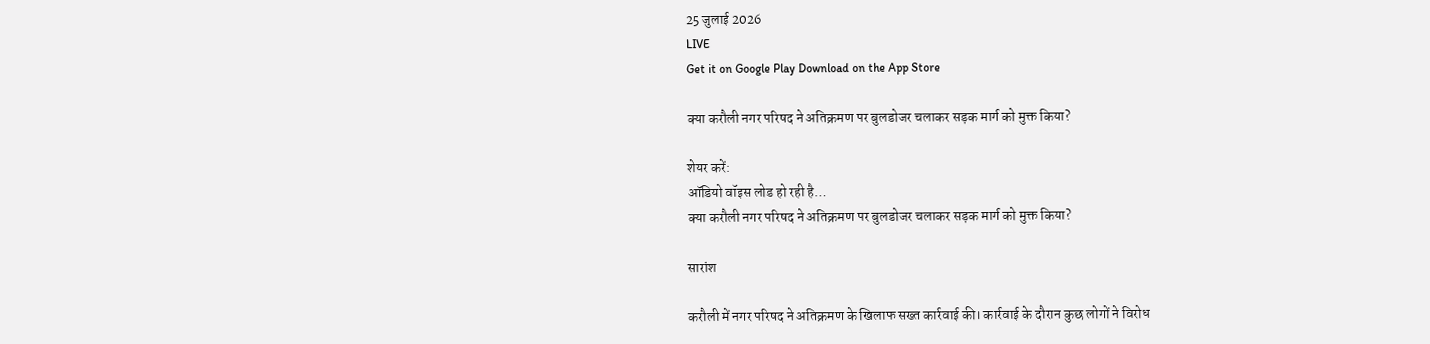25 जुलाई 2026
LIVE
Get it on Google Play Download on the App Store

क्या करौली नगर परिषद ने अतिक्रमण पर बुलडोजर चलाकर सड़क मार्ग को मुक्त किया?

शेयर करें:
ऑडियो वॉइस लोड हो रही है…
क्या करौली नगर परिषद ने अतिक्रमण पर बुलडोजर चलाकर सड़क मार्ग को मुक्त किया?

सारांश

करौली में नगर परिषद ने अतिक्रमण के खिलाफ सख्त कार्रवाई की। कार्रवाई के दौरान कुछ लोगों ने विरोध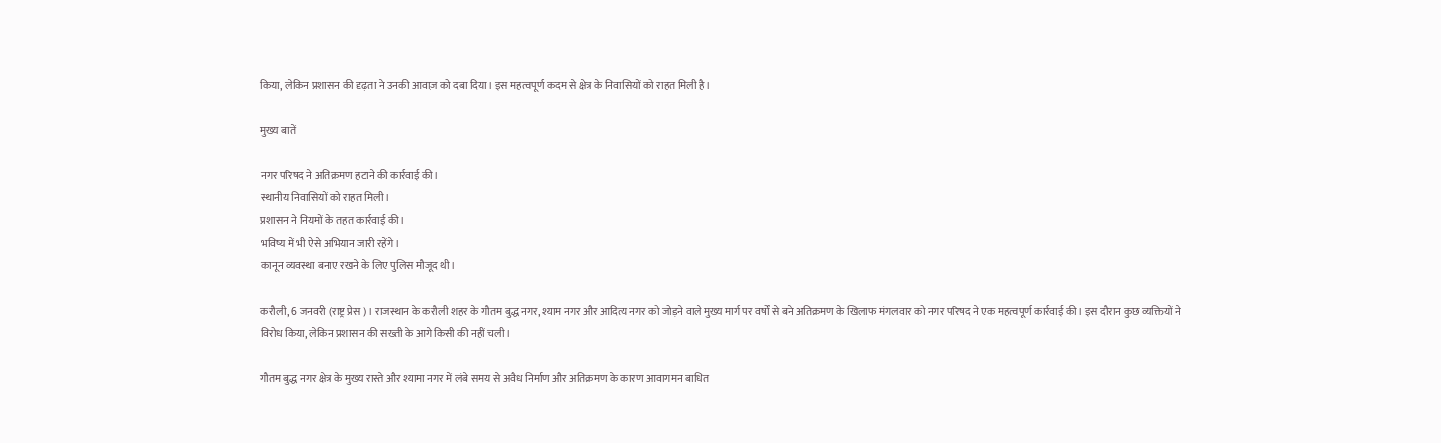किया, लेकिन प्रशासन की दृढ़ता ने उनकी आवाज़ को दबा दिया। इस महत्वपूर्ण कदम से क्षेत्र के निवासियों को राहत मिली है।

मुख्य बातें

नगर परिषद ने अतिक्रमण हटाने की कार्रवाई की।
स्थानीय निवासियों को राहत मिली।
प्रशासन ने नियमों के तहत कार्रवाई की।
भविष्य में भी ऐसे अभियान जारी रहेंगे।
कानून व्यवस्था बनाए रखने के लिए पुलिस मौजूद थी।

करौली, 6 जनवरी (राष्ट्र प्रेस)। राजस्थान के करौली शहर के गौतम बुद्ध नगर, श्याम नगर और आदित्य नगर को जोड़ने वाले मुख्य मार्ग पर वर्षों से बने अतिक्रमण के खिलाफ मंगलवार को नगर परिषद ने एक महत्वपूर्ण कार्रवाई की। इस दौरान कुछ व्यक्तियों ने विरोध किया, लेकिन प्रशासन की सख्ती के आगे किसी की नहीं चली।

गौतम बुद्ध नगर क्षेत्र के मुख्य रास्ते और श्यामा नगर में लंबे समय से अवैध निर्माण और अतिक्रमण के कारण आवागमन बाधित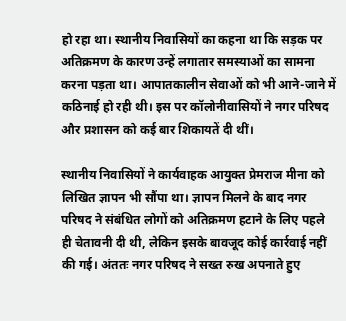हो रहा था। स्थानीय निवासियों का कहना था कि सड़क पर अतिक्रमण के कारण उन्हें लगातार समस्याओं का सामना करना पड़ता था। आपातकालीन सेवाओं को भी आने-जाने में कठिनाई हो रही थी। इस पर कॉलोनीवासियों ने नगर परिषद और प्रशासन को कई बार शिकायतें दी थीं।

स्थानीय निवासियों ने कार्यवाहक आयुक्त प्रेमराज मीना को लिखित ज्ञापन भी सौंपा था। ज्ञापन मिलने के बाद नगर परिषद ने संबंधित लोगों को अतिक्रमण हटाने के लिए पहले ही चेतावनी दी थी, लेकिन इसके बावजूद कोई कार्रवाई नहीं की गई। अंततः नगर परिषद ने सख्त रुख अपनाते हुए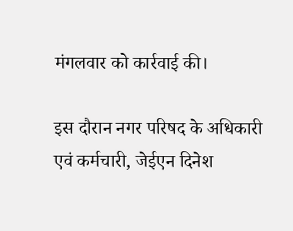मंगलवार को कार्रवाई की।

इस दौरान नगर परिषद के अधिकारी एवं कर्मचारी, जेईएन दिनेश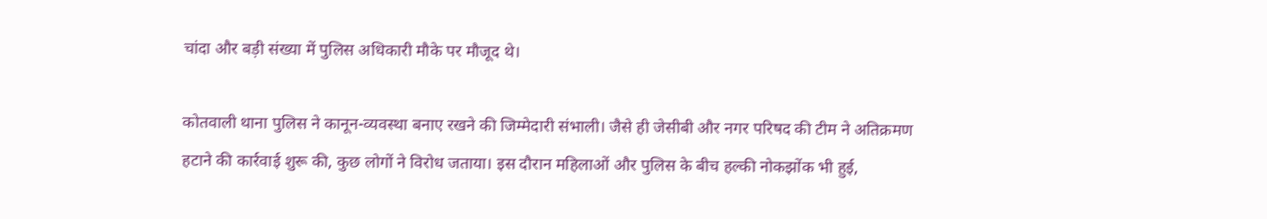चांदा और बड़ी संख्या में पुलिस अधिकारी मौके पर मौजूद थे।

कोतवाली थाना पुलिस ने कानून-व्यवस्था बनाए रखने की जिम्मेदारी संभाली। जैसे ही जेसीबी और नगर परिषद की टीम ने अतिक्रमण हटाने की कार्रवाई शुरू की, कुछ लोगों ने विरोध जताया। इस दौरान महिलाओं और पुलिस के बीच हल्की नोकझोंक भी हुई,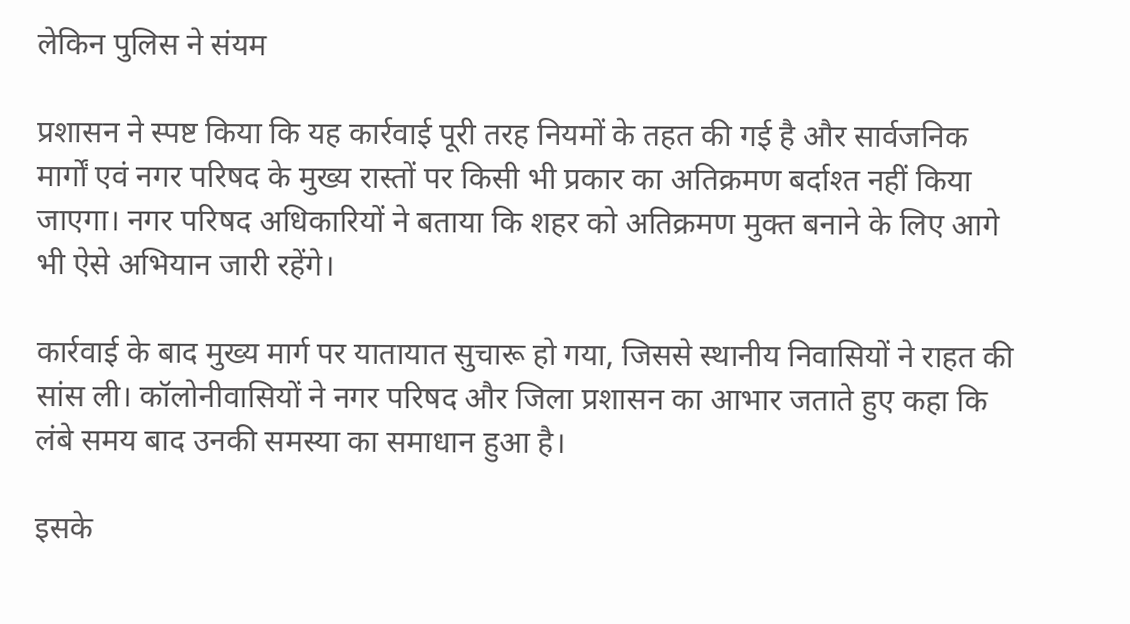लेकिन पुलिस ने संयम

प्रशासन ने स्पष्ट किया कि यह कार्रवाई पूरी तरह नियमों के तहत की गई है और सार्वजनिक मार्गों एवं नगर परिषद के मुख्य रास्तों पर किसी भी प्रकार का अतिक्रमण बर्दाश्त नहीं किया जाएगा। नगर परिषद अधिकारियों ने बताया कि शहर को अतिक्रमण मुक्त बनाने के लिए आगे भी ऐसे अभियान जारी रहेंगे।

कार्रवाई के बाद मुख्य मार्ग पर यातायात सुचारू हो गया, जिससे स्थानीय निवासियों ने राहत की सांस ली। कॉलोनीवासियों ने नगर परिषद और जिला प्रशासन का आभार जताते हुए कहा कि लंबे समय बाद उनकी समस्या का समाधान हुआ है।

इसके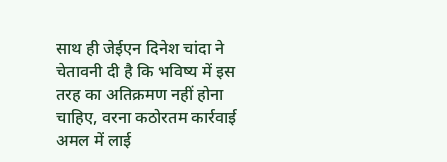साथ ही जेईएन दिनेश चांदा ने चेतावनी दी है कि भविष्य में इस तरह का अतिक्रमण नहीं होना चाहिए, वरना कठोरतम कार्रवाई अमल में लाई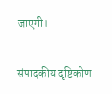जाएगी।

संपादकीय दृष्टिकोण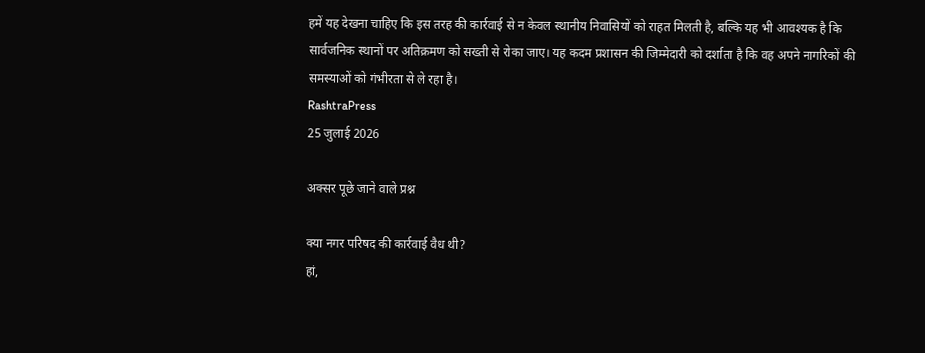हमें यह देखना चाहिए कि इस तरह की कार्रवाई से न केवल स्थानीय निवासियों को राहत मिलती है, बल्कि यह भी आवश्यक है कि सार्वजनिक स्थानों पर अतिक्रमण को सख्ती से रोका जाए। यह कदम प्रशासन की जिम्मेदारी को दर्शाता है कि वह अपने नागरिकों की समस्याओं को गंभीरता से ले रहा है।
RashtraPress
25 जुलाई 2026

अक्सर पूछे जाने वाले प्रश्न

क्या नगर परिषद की कार्रवाई वैध थी?
हां,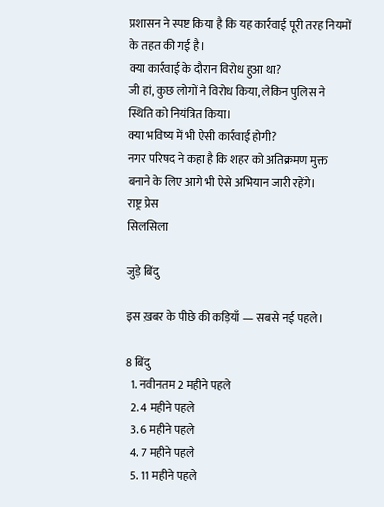प्रशासन ने स्पष्ट किया है कि यह कार्रवाई पूरी तरह नियमों के तहत की गई है।
क्या कार्रवाई के दौरान विरोध हुआ था?
जी हां, कुछ लोगों ने विरोध किया, लेकिन पुलिस ने स्थिति को नियंत्रित किया।
क्या भविष्य में भी ऐसी कार्रवाई होगी?
नगर परिषद ने कहा है कि शहर को अतिक्रमण मुक्त बनाने के लिए आगे भी ऐसे अभियान जारी रहेंगे।
राष्ट्र प्रेस
सिलसिला

जुड़े बिंदु

इस ख़बर के पीछे की कड़ियाँ — सबसे नई पहले।

8 बिंदु
  1. नवीनतम 2 महीने पहले
  2. 4 महीने पहले
  3. 6 महीने पहले
  4. 7 महीने पहले
  5. 11 महीने पहले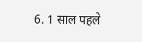6. 1 साल पहले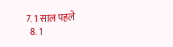7. 1 साल पहले
  8. 1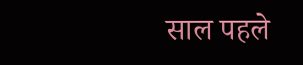साल पहले